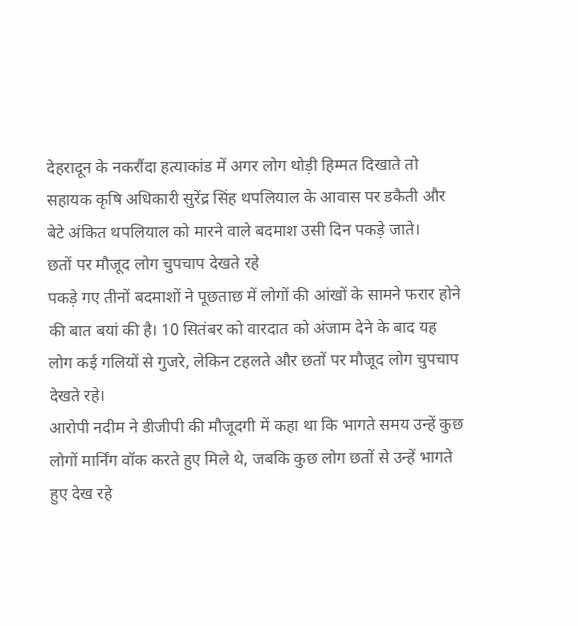देहरादून के नकरौंदा हत्याकांड में अगर लोग थोड़ी हिम्मत दिखाते तो सहायक कृषि अधिकारी सुरेंद्र सिंह थपलियाल के आवास पर डकैती और बेटे अंकित थपलियाल को मारने वाले बदमाश उसी दिन पकड़े जाते।
छतों पर मौजूद लोग चुपचाप देखते रहे
पकड़े गए तीनों बदमाशों ने पूछताछ में लोगों की आंखों के सामने फरार होने की बात बयां की है। 10 सितंबर को वारदात को अंजाम देने के बाद यह लोग कई गलियों से गुजरे, लेकिन टहलते और छतों पर मौजूद लोग चुपचाप देखते रहे।
आरोपी नदीम ने डीजीपी की मौजूदगी में कहा था कि भागते समय उन्हें कुछ लोगों मार्निंग वॉक करते हुए मिले थे, जबकि कुछ लोग छतों से उन्हें भागते हुए देख रहे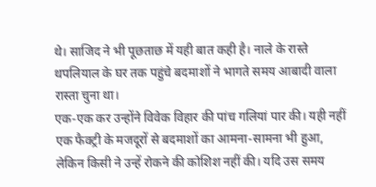थे। साजिद ने भी पूछताछ में यही बात कही है। नाले के रास्ते थपलियाल के घर तक पहुंचे बदमाशों ने भागते समय आबादी वाला रास्ता चुना था।
एक-एक कर उन्होंने विवेक विहार की पांच गलियां पार की। यही नहीं एक फैक्ट्री के मजदूरों से बदमाशों का आमना-सामना भी हुआ, लेकिन किसी ने उन्हें रोकने की कोशिश नहीं की। यदि उस समय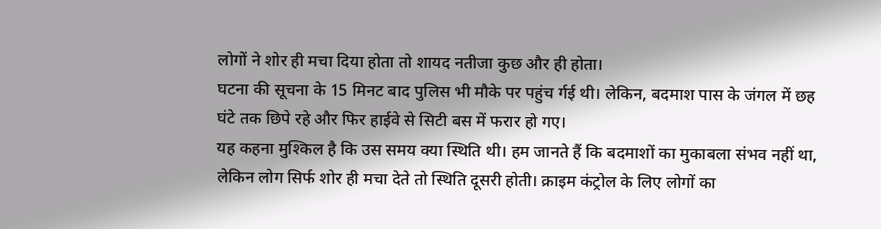लोगों ने शोर ही मचा दिया होता तो शायद नतीजा कुछ और ही होता।
घटना की सूचना के 15 मिनट बाद पुलिस भी मौके पर पहुंच र्गई थी। लेकिन, बदमाश पास के जंगल में छह घंटे तक छिपे रहे और फिर हाईवे से सिटी बस में फरार हो गए।
यह कहना मुश्किल है कि उस समय क्या स्थिति थी। हम जानते हैं कि बदमाशों का मुकाबला संभव नहीं था, लेकिन लोग सिर्फ शोर ही मचा देते तो स्थिति दूसरी होती। क्राइम कंट्रोल के लिए लोगों का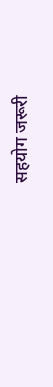सहयोग जरूरी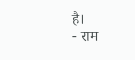है।
- राम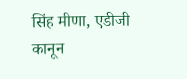सिंह मीणा, एडीजी कानून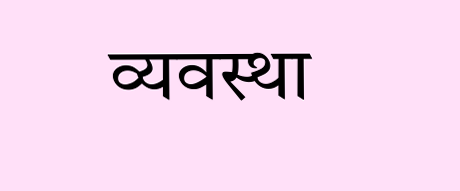व्यवस्था